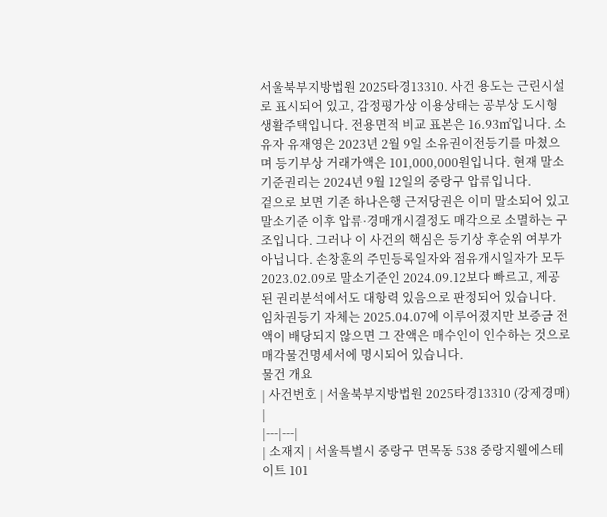서울북부지방법원 2025타경13310. 사건 용도는 근린시설로 표시되어 있고, 감정평가상 이용상태는 공부상 도시형생활주택입니다. 전용면적 비교 표본은 16.93㎡입니다. 소유자 유재영은 2023년 2월 9일 소유권이전등기를 마쳤으며 등기부상 거래가액은 101,000,000원입니다. 현재 말소기준권리는 2024년 9월 12일의 중랑구 압류입니다.
겉으로 보면 기존 하나은행 근저당권은 이미 말소되어 있고 말소기준 이후 압류·경매개시결정도 매각으로 소멸하는 구조입니다. 그러나 이 사건의 핵심은 등기상 후순위 여부가 아닙니다. 손창훈의 주민등록일자와 점유개시일자가 모두 2023.02.09로 말소기준인 2024.09.12보다 빠르고, 제공된 권리분석에서도 대항력 있음으로 판정되어 있습니다. 임차권등기 자체는 2025.04.07에 이루어졌지만 보증금 전액이 배당되지 않으면 그 잔액은 매수인이 인수하는 것으로 매각물건명세서에 명시되어 있습니다.
물건 개요
| 사건번호 | 서울북부지방법원 2025타경13310 (강제경매) |
|---|---|
| 소재지 | 서울특별시 중랑구 면목동 538 중랑지웰에스테이트 101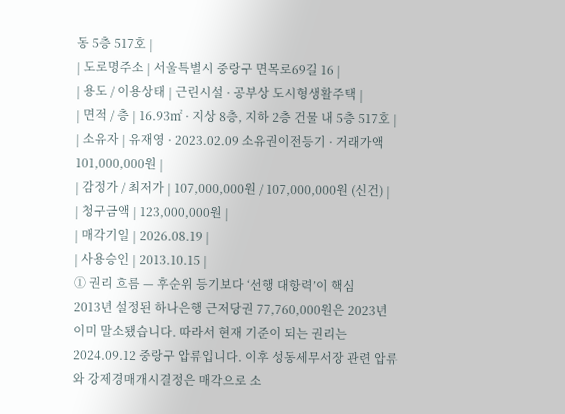동 5층 517호 |
| 도로명주소 | 서울특별시 중랑구 면목로69길 16 |
| 용도 / 이용상태 | 근린시설 · 공부상 도시형생활주택 |
| 면적 / 층 | 16.93㎡ · 지상 8층, 지하 2층 건물 내 5층 517호 |
| 소유자 | 유재영 · 2023.02.09 소유권이전등기 · 거래가액 101,000,000원 |
| 감정가 / 최저가 | 107,000,000원 / 107,000,000원 (신건) |
| 청구금액 | 123,000,000원 |
| 매각기일 | 2026.08.19 |
| 사용승인 | 2013.10.15 |
① 권리 흐름 — 후순위 등기보다 ‘선행 대항력’이 핵심
2013년 설정된 하나은행 근저당권 77,760,000원은 2023년 이미 말소됐습니다. 따라서 현재 기준이 되는 권리는 2024.09.12 중랑구 압류입니다. 이후 성동세무서장 관련 압류와 강제경매개시결정은 매각으로 소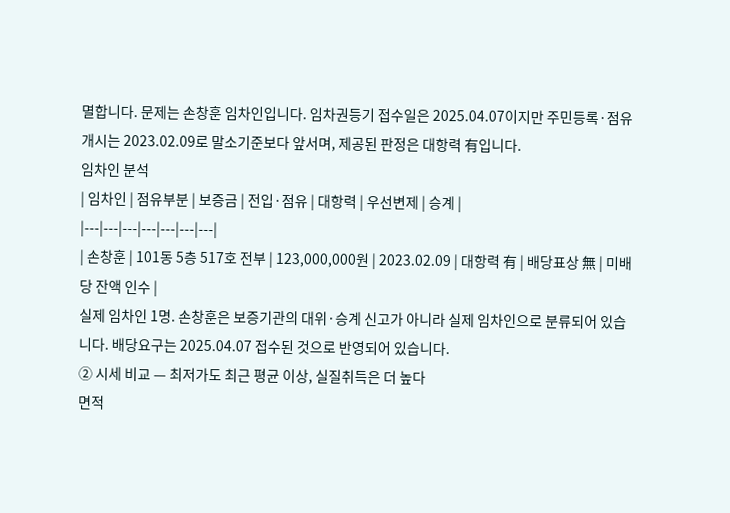멸합니다. 문제는 손창훈 임차인입니다. 임차권등기 접수일은 2025.04.07이지만 주민등록·점유개시는 2023.02.09로 말소기준보다 앞서며, 제공된 판정은 대항력 有입니다.
임차인 분석
| 임차인 | 점유부분 | 보증금 | 전입·점유 | 대항력 | 우선변제 | 승계 |
|---|---|---|---|---|---|---|
| 손창훈 | 101동 5층 517호 전부 | 123,000,000원 | 2023.02.09 | 대항력 有 | 배당표상 無 | 미배당 잔액 인수 |
실제 임차인 1명. 손창훈은 보증기관의 대위·승계 신고가 아니라 실제 임차인으로 분류되어 있습니다. 배당요구는 2025.04.07 접수된 것으로 반영되어 있습니다.
② 시세 비교 — 최저가도 최근 평균 이상, 실질취득은 더 높다
면적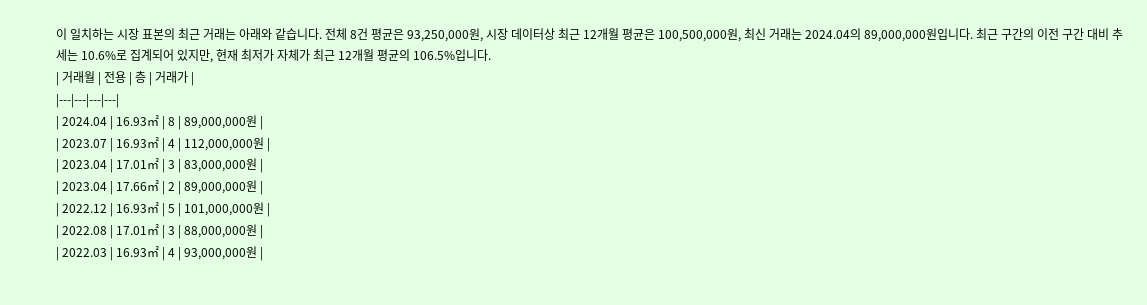이 일치하는 시장 표본의 최근 거래는 아래와 같습니다. 전체 8건 평균은 93,250,000원, 시장 데이터상 최근 12개월 평균은 100,500,000원, 최신 거래는 2024.04의 89,000,000원입니다. 최근 구간의 이전 구간 대비 추세는 10.6%로 집계되어 있지만, 현재 최저가 자체가 최근 12개월 평균의 106.5%입니다.
| 거래월 | 전용 | 층 | 거래가 |
|---|---|---|---|
| 2024.04 | 16.93㎡ | 8 | 89,000,000원 |
| 2023.07 | 16.93㎡ | 4 | 112,000,000원 |
| 2023.04 | 17.01㎡ | 3 | 83,000,000원 |
| 2023.04 | 17.66㎡ | 2 | 89,000,000원 |
| 2022.12 | 16.93㎡ | 5 | 101,000,000원 |
| 2022.08 | 17.01㎡ | 3 | 88,000,000원 |
| 2022.03 | 16.93㎡ | 4 | 93,000,000원 |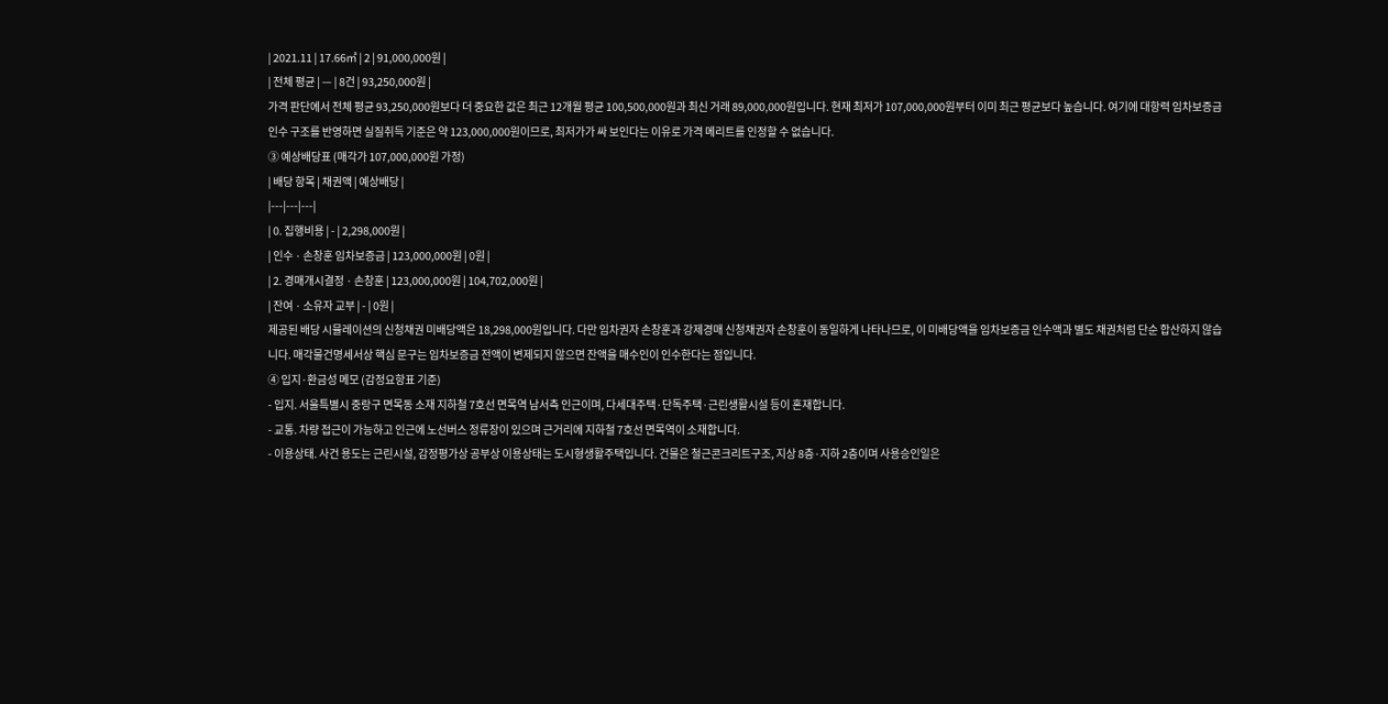| 2021.11 | 17.66㎡ | 2 | 91,000,000원 |
| 전체 평균 | — | 8건 | 93,250,000원 |
가격 판단에서 전체 평균 93,250,000원보다 더 중요한 값은 최근 12개월 평균 100,500,000원과 최신 거래 89,000,000원입니다. 현재 최저가 107,000,000원부터 이미 최근 평균보다 높습니다. 여기에 대항력 임차보증금 인수 구조를 반영하면 실질취득 기준은 약 123,000,000원이므로, 최저가가 싸 보인다는 이유로 가격 메리트를 인정할 수 없습니다.
③ 예상배당표 (매각가 107,000,000원 가정)
| 배당 항목 | 채권액 | 예상배당 |
|---|---|---|
| 0. 집행비용 | - | 2,298,000원 |
| 인수 · 손창훈 임차보증금 | 123,000,000원 | 0원 |
| 2. 경매개시결정 · 손창훈 | 123,000,000원 | 104,702,000원 |
| 잔여 · 소유자 교부 | - | 0원 |
제공된 배당 시뮬레이션의 신청채권 미배당액은 18,298,000원입니다. 다만 임차권자 손창훈과 강제경매 신청채권자 손창훈이 동일하게 나타나므로, 이 미배당액을 임차보증금 인수액과 별도 채권처럼 단순 합산하지 않습니다. 매각물건명세서상 핵심 문구는 임차보증금 전액이 변제되지 않으면 잔액을 매수인이 인수한다는 점입니다.
④ 입지·환금성 메모 (감정요항표 기준)
- 입지. 서울특별시 중랑구 면목동 소재 지하철 7호선 면목역 남서측 인근이며, 다세대주택·단독주택·근린생활시설 등이 혼재합니다.
- 교통. 차량 접근이 가능하고 인근에 노선버스 정류장이 있으며 근거리에 지하철 7호선 면목역이 소재합니다.
- 이용상태. 사건 용도는 근린시설, 감정평가상 공부상 이용상태는 도시형생활주택입니다. 건물은 철근콘크리트구조, 지상 8층·지하 2층이며 사용승인일은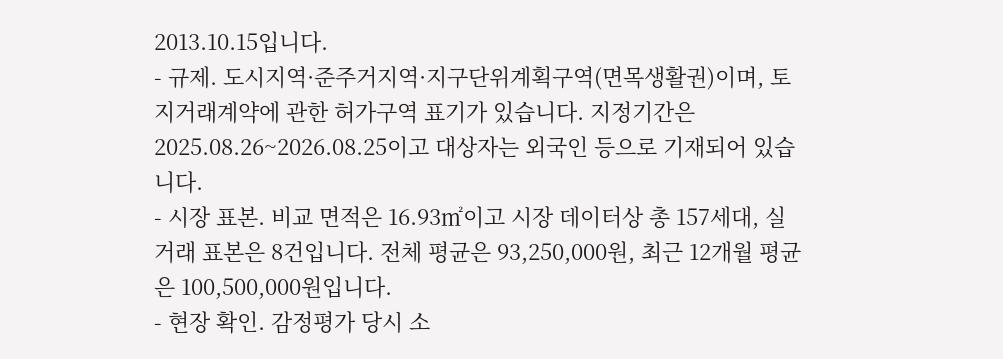2013.10.15입니다.
- 규제. 도시지역·준주거지역·지구단위계획구역(면목생활권)이며, 토지거래계약에 관한 허가구역 표기가 있습니다. 지정기간은 2025.08.26~2026.08.25이고 대상자는 외국인 등으로 기재되어 있습니다.
- 시장 표본. 비교 면적은 16.93㎡이고 시장 데이터상 총 157세대, 실거래 표본은 8건입니다. 전체 평균은 93,250,000원, 최근 12개월 평균은 100,500,000원입니다.
- 현장 확인. 감정평가 당시 소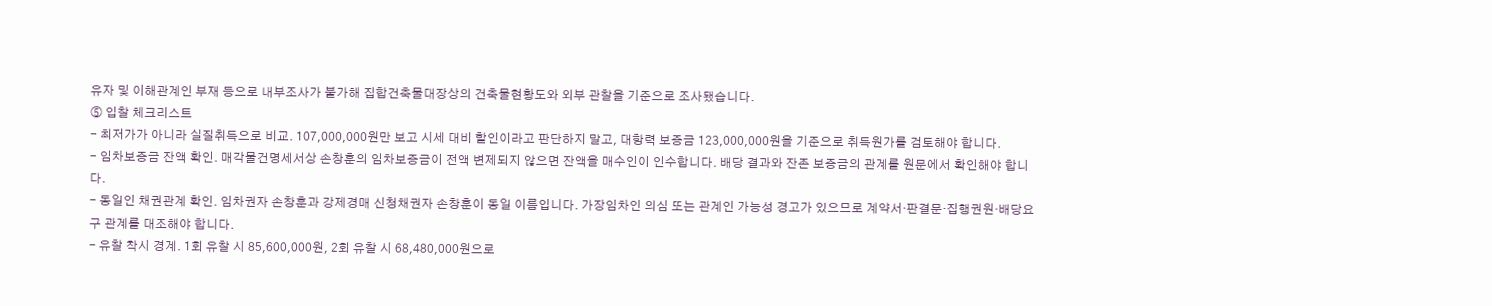유자 및 이해관계인 부재 등으로 내부조사가 불가해 집합건축물대장상의 건축물현황도와 외부 관찰을 기준으로 조사됐습니다.
⑤ 입찰 체크리스트
- 최저가가 아니라 실질취득으로 비교. 107,000,000원만 보고 시세 대비 할인이라고 판단하지 말고, 대항력 보증금 123,000,000원을 기준으로 취득원가를 검토해야 합니다.
- 임차보증금 잔액 확인. 매각물건명세서상 손창훈의 임차보증금이 전액 변제되지 않으면 잔액을 매수인이 인수합니다. 배당 결과와 잔존 보증금의 관계를 원문에서 확인해야 합니다.
- 동일인 채권관계 확인. 임차권자 손창훈과 강제경매 신청채권자 손창훈이 동일 이름입니다. 가장임차인 의심 또는 관계인 가능성 경고가 있으므로 계약서·판결문·집행권원·배당요구 관계를 대조해야 합니다.
- 유찰 착시 경계. 1회 유찰 시 85,600,000원, 2회 유찰 시 68,480,000원으로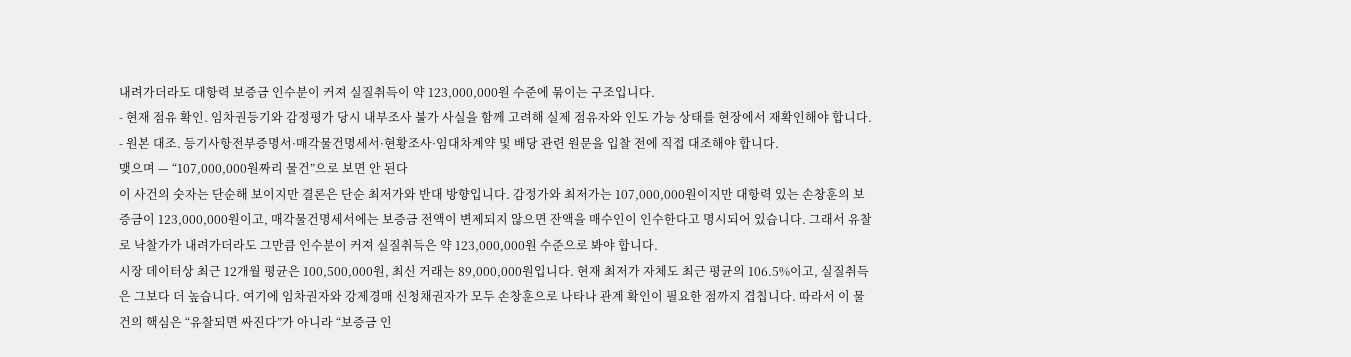내려가더라도 대항력 보증금 인수분이 커져 실질취득이 약 123,000,000원 수준에 묶이는 구조입니다.
- 현재 점유 확인. 임차권등기와 감정평가 당시 내부조사 불가 사실을 함께 고려해 실제 점유자와 인도 가능 상태를 현장에서 재확인해야 합니다.
- 원본 대조. 등기사항전부증명서·매각물건명세서·현황조사·임대차계약 및 배당 관련 원문을 입찰 전에 직접 대조해야 합니다.
맺으며 — “107,000,000원짜리 물건”으로 보면 안 된다
이 사건의 숫자는 단순해 보이지만 결론은 단순 최저가와 반대 방향입니다. 감정가와 최저가는 107,000,000원이지만 대항력 있는 손창훈의 보증금이 123,000,000원이고, 매각물건명세서에는 보증금 전액이 변제되지 않으면 잔액을 매수인이 인수한다고 명시되어 있습니다. 그래서 유찰로 낙찰가가 내려가더라도 그만큼 인수분이 커져 실질취득은 약 123,000,000원 수준으로 봐야 합니다.
시장 데이터상 최근 12개월 평균은 100,500,000원, 최신 거래는 89,000,000원입니다. 현재 최저가 자체도 최근 평균의 106.5%이고, 실질취득은 그보다 더 높습니다. 여기에 임차권자와 강제경매 신청채권자가 모두 손창훈으로 나타나 관계 확인이 필요한 점까지 겹칩니다. 따라서 이 물건의 핵심은 “유찰되면 싸진다”가 아니라 “보증금 인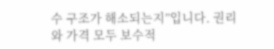수 구조가 해소되는지”입니다. 권리와 가격 모두 보수적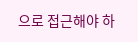으로 접근해야 하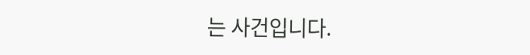는 사건입니다.